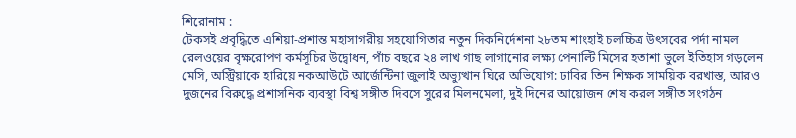শিরোনাম :
টেকসই প্রবৃদ্ধিতে এশিয়া-প্রশান্ত মহাসাগরীয় সহযোগিতার নতুন দিকনির্দেশনা ২৮তম শাংহাই চলচ্চিত্র উৎসবের পর্দা নামল রেলওয়ের বৃক্ষরোপণ কর্মসূচির উদ্বোধন, পাঁচ বছরে ২৪ লাখ গাছ লাগানোর লক্ষ্য পেনাল্টি মিসের হতাশা ভুলে ইতিহাস গড়লেন মেসি, অস্ট্রিয়াকে হারিয়ে নকআউটে আর্জেন্টিনা জুলাই অভ্যুত্থান ঘিরে অভিযোগ: ঢাবির তিন শিক্ষক সাময়িক বরখাস্ত, আরও দুজনের বিরুদ্ধে প্রশাসনিক ব্যবস্থা বিশ্ব সঙ্গীত দিবসে সুরের মিলনমেলা, দুই দিনের আয়োজন শেষ করল সঙ্গীত সংগঠন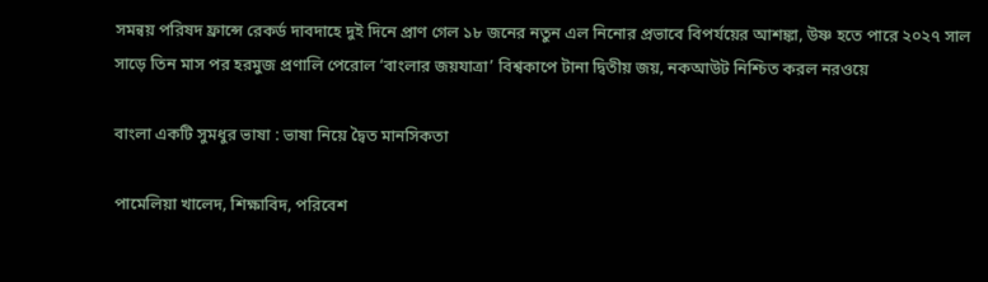সমন্বয় পরিষদ ফ্রান্সে রেকর্ড দাবদাহে দুই দিনে প্রাণ গেল ১৮ জনের নতুন এল নিনোর প্রভাবে বিপর্যয়ের আশঙ্কা, উষ্ণ হতে পারে ২০২৭ সাল সাড়ে তিন মাস পর হরমুজ প্রণালি পেরোল ‘বাংলার জয়যাত্রা’ বিশ্বকাপে টানা দ্বিতীয় জয়, নকআউট নিশ্চিত করল নরওয়ে

বাংলা একটি সুমধুর ভাষা : ভাষা নিয়ে দ্বৈত মানসিকতা

পামেলিয়া খালেদ, শিক্ষাবিদ, পরিবেশ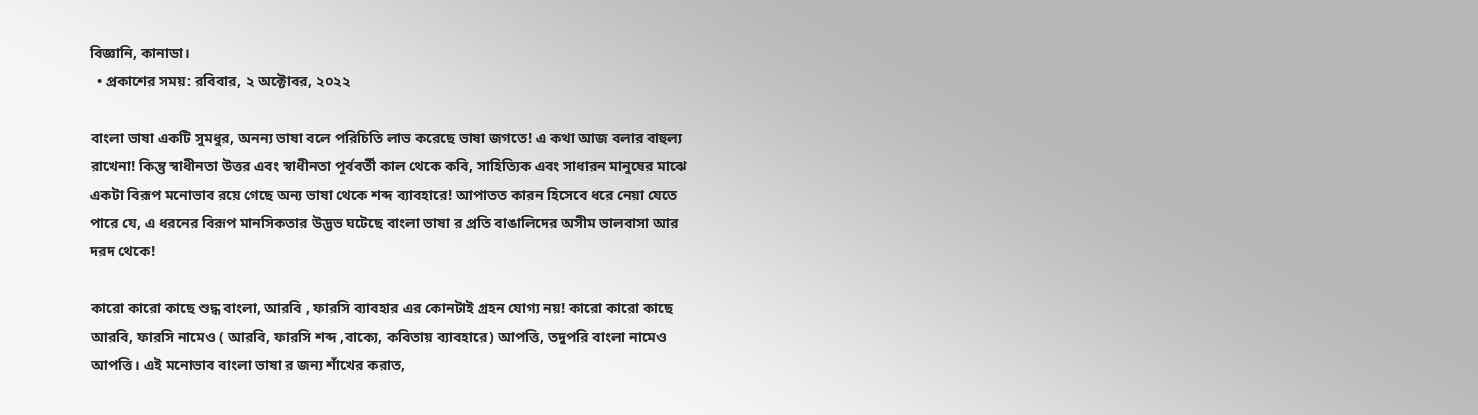বিজ্ঞানি, কানাডা।
  • প্রকাশের সময়: রবিবার, ২ অক্টোবর, ২০২২

বাংলা ভাষা একটি সুমধুর, অনন্য ভাষা বলে পরিচিতি লাভ করেছে ভাষা জগতে! এ কথা আজ বলার বাহুল্য রাখেনা! কিন্তু স্বাধীনতা উত্তর এবং স্বাধীনতা পূর্ববর্তী কাল থেকে কবি, সাহিত্যিক এবং সাধারন মানুষের মাঝে একটা বিরূপ মনোভাব রয়ে গেছে অন্য ভাষা থেকে শব্দ ব্যাবহারে! আপাতত কারন হিসেবে ধরে নেয়া যেতে পারে যে, এ ধরনের বিরূপ মানসিকতার উদ্ভভ ঘটেছে বাংলা ভাষা র প্রতি বাঙালিদের অসীম ভালবাসা আর দরদ থেকে!

কারো কারো কাছে শুদ্ধ বাংলা, আরবি , ফারসি ব্যাবহার এর কোনটাই গ্রহন যোগ্য নয়! কারো কারো কাছে আরবি, ফারসি নামেও ( আরবি, ফারসি শব্দ ,বাক্যে, কবিতায় ব্যাবহারে) আপত্তি, তদুপরি বাংলা নামেও আপত্তি। এই মনোভাব বাংলা ভাষা র জন্য শাঁখের করাত,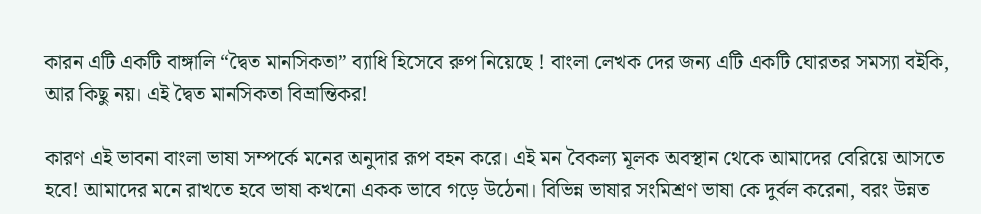কারন এটি একটি বাঙ্গালি “দ্বৈত মানসিকতা” ব্যাধি হিসেবে রুপ নিয়েছে ! বাংলা লেখক দের জন্য এটি একটি ঘোরতর সমস্যা বইকি, আর কিছু নয়। এই দ্বৈত মানসিকতা বিভ্রান্তিকর!

কারণ এই ভাবনা বাংলা ভাষা সম্পর্কে মনের অনুদার রূপ বহন করে। এই মন বৈকল্য মূলক অবস্থান থেকে আমাদের বেরিয়ে আসতে হবে! আমাদের মনে রাখতে হবে ভাষা কখনো একক ভাবে গড়ে উঠেনা। বিভিন্ন ভাষার সংমিশ্রণ ভাষা কে দুর্বল করেনা, বরং উন্নত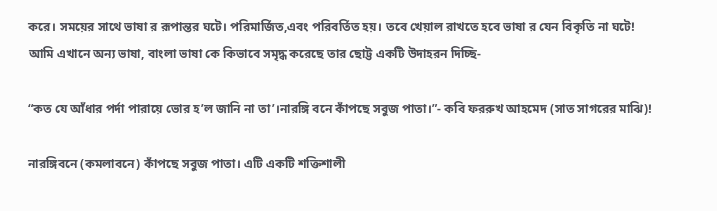করে। সময়ের সাথে ভাষা র রূপান্তর ঘটে। পরিমার্জিত,এবং পরিবর্তিত হয়। তবে খেয়াল রাখতে হবে ভাষা র যেন বিকৃতি না ঘটে! আমি এখানে অন্য ভাষা, বাংলা ভাষা কে কিভাবে সমৃদ্ধ করেছে তার ছোট্ট একটি উদাহরন দিচ্ছি-

“কত যে আঁধার পর্দা পারায়ে ভোর হ’ল জানি না তা’।নারঙ্গি বনে কাঁপছে সবুজ পাতা।”- কবি ফররুখ আহমেদ (সাত সাগরের মাঝি)!

নারঙ্গিবনে (কমলাবনে) কাঁপছে সবুজ পাতা। এটি একটি শক্তিশালী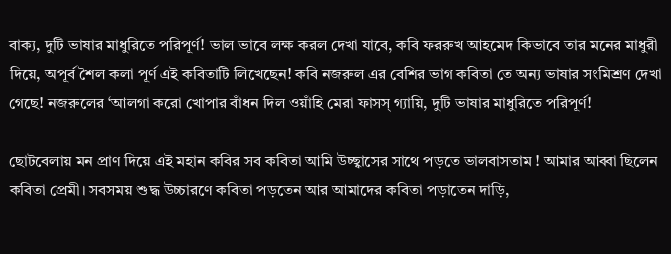বাক্য, দুটি ভাষার মাধুরিতে পরিপূর্ণ! ভাল ভাবে লক্ষ করল দেখা যাবে, কবি ফররুখ আহমেদ কিভাবে তার মনের মাধুরী দিয়ে, অপূর্ব শৈল কলা পূর্ণ এই কবিতাটি লিখেছেন! কবি নজরুল এর বেশির ভাগ কবিতা তে অন্য ভাষার সংমিশ্রণ দেখা গেছে! নজরুলের ‘আলগা করো খোপার বাঁধন দিল ওয়াঁহি মেরা ফাসস্ গ্যায়ি, দুটি ভাষার মাধুরিতে পরিপূর্ণ!

ছোটবেলায় মন প্রাণ দিয়ে এই মহান কবির সব কবিতা আমি উচ্ছ্বাসের সাথে পড়তে ভালবাসতাম ! আমার আব্বা ছিলেন কবিতা প্রেমী। সবসময় শুদ্ধ উচ্চারণে কবিতা পড়তেন আর আমাদের কবিতা পড়াতেন দাড়ি,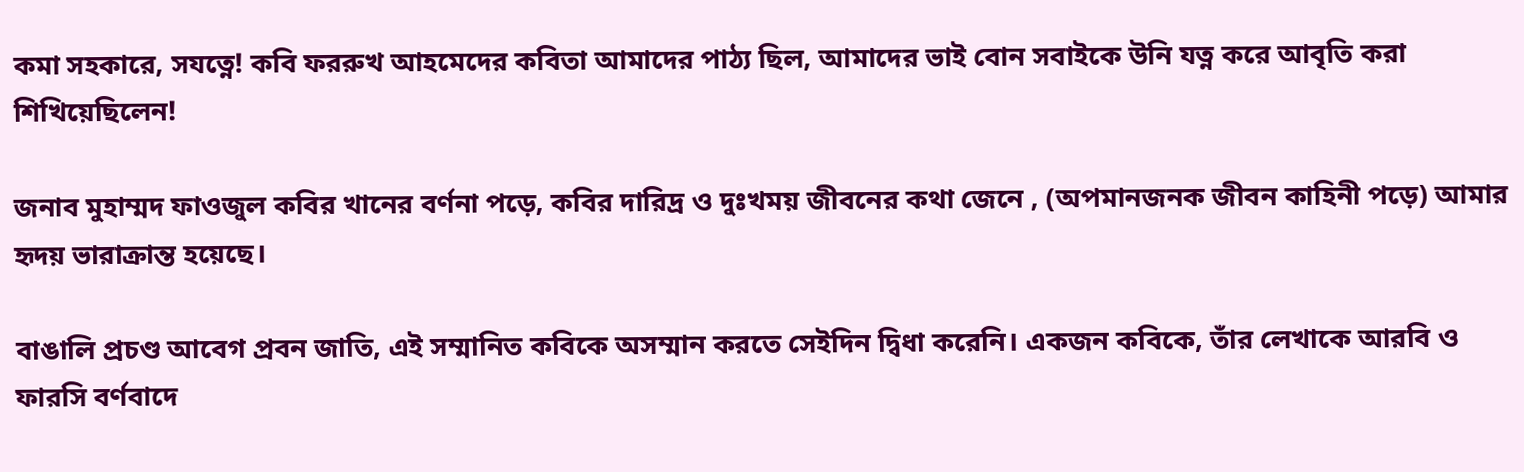কমা সহকারে, সযত্নে! কবি ফররুখ আহমেদের কবিতা আমাদের পাঠ্য ছিল, আমাদের ভাই বোন সবাইকে উনি যত্ন করে আবৃতি করা শিখিয়েছিলেন!

জনাব মুহাম্মদ ফাওজুল কবির খানের বর্ণনা পড়ে, কবির দারিদ্র ও দুঃখময় জীবনের কথা জেনে , (অপমানজনক জীবন কাহিনী পড়ে) আমার হৃদয় ভারাক্রান্ত হয়েছে।

বাঙালি প্রচণ্ড আবেগ প্রবন জাতি, এই সম্মানিত কবিকে অসম্মান করতে সেইদিন দ্বিধা করেনি। একজন কবিকে, তাঁর লেখাকে আরবি ও ফারসি বর্ণবাদে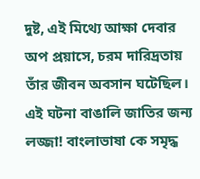দুষ্ট, এই মিথ্যে আক্ষা দেবার অপ প্রয়াসে, চরম দারিদ্রতায় তাঁর জীবন অবসান ঘটেছিল। এই ঘটনা বাঙালি জাতির জন্য লজ্জা! বাংলাভাষা কে সমৃদ্ধ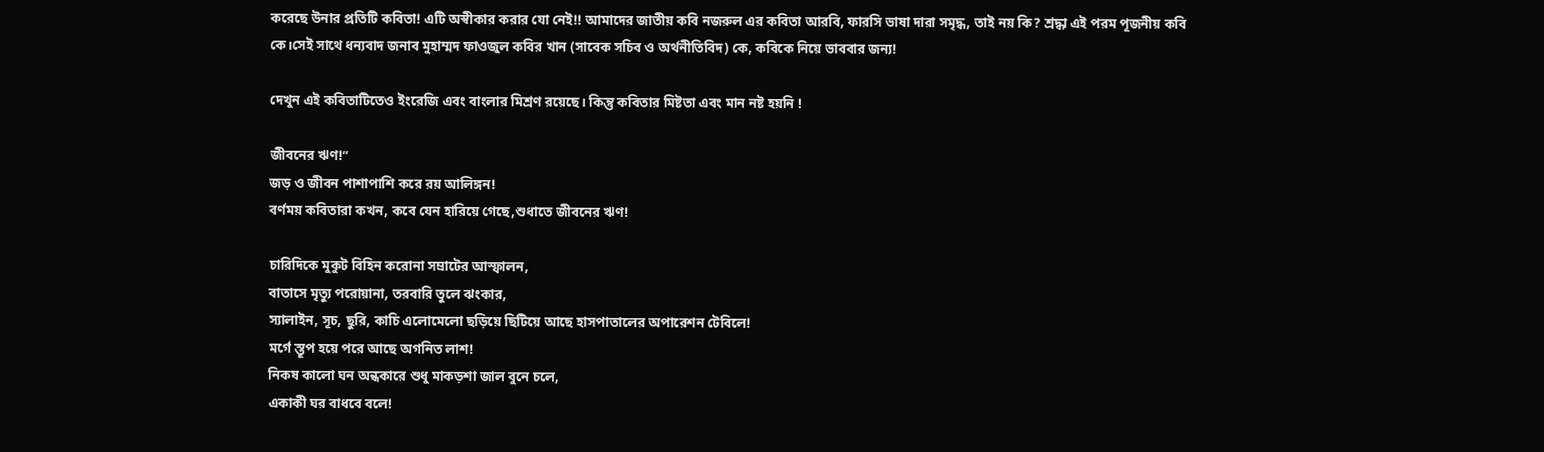করেছে উনার প্রতিটি কবিতা! এটি অস্বীকার করার যো নেই!! আমাদের জাতীয় কবি নজরুল এর কবিতা আরবি, ফারসি ভাষা দারা সমৃদ্ধ, তাই নয় কি? শ্রদ্ধা এই পরম পূজনীয় কবি কে।সেই সাথে ধন্যবাদ জনাব মুহাম্মদ ফাওজুল কবির খান (সাবেক সচিব ও অর্থনীতিবিদ) কে, কবিকে নিয়ে ভাববার জন্য!

দেখুন এই কবিতাটিতেও ইংরেজি এবং বাংলার মিশ্রণ রয়েছে। কিন্তু কবিতার মিষ্টতা এবং মান নষ্ট হয়নি !

জীবনের ঋণ!”
জড় ও জীবন পাশাপাশি করে রয় আলিঙ্গন!
বর্ণময় কবিতারা কখন, কবে যেন হারিয়ে গেছে,শুধাতে জীবনের ঋণ!

চারিদিকে মুকুট বিহিন করোনা সম্রাটের আস্ফালন,
বাতাসে মৃত্যু পরোয়ানা, তরবারি তুলে ঝংকার,
স্যালাইন, সূচ, ছুরি, কাচি এলোমেলো ছড়িয়ে ছিটিয়ে আছে হাসপাতালের অপারেশন টেবিলে!
মর্গে স্তূপ হয়ে পরে আছে অগনিত লাশ!
নিকষ কালো ঘন অন্ধকারে শুধু মাকড়শা জাল বুনে চলে,
একাকী ঘর বাধবে বলে!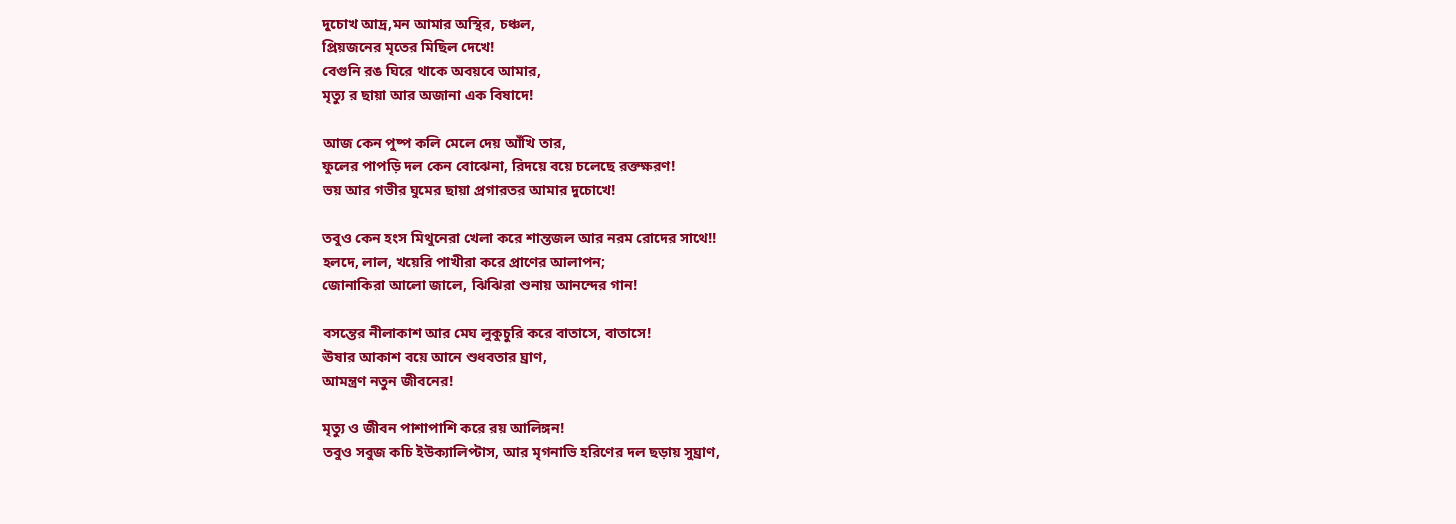দুচোখ আদ্র,মন আমার অস্থির, চঞ্চল,
প্রিয়জনের মৃতের মিছিল দেখে!
বেগুনি রঙ ঘিরে থাকে অবয়বে আমার,
মৃত্যু র ছায়া আর অজানা এক বিষাদে!

আজ কেন পুষ্প কলি মেলে দেয় আঁখি তার,
ফুলের পাপড়ি দল কেন বোঝেনা, রিদয়ে বয়ে চলেছে রক্তক্ষরণ!
ভয় আর গভীর ঘুমের ছায়া প্রগারতর আমার দুচোখে!

তবুও কেন হংস মিথুনেরা খেলা করে শান্তজল আর নরম রোদের সাথে!!
হলদে, লাল, খয়েরি পাখীরা করে প্রাণের আলাপন;
জোনাকিরা আলো জালে, ঝিঝিরা শুনায় আনন্দের গান!

বসন্তের নীলাকাশ আর মেঘ লুকুচুরি করে বাতাসে, বাতাসে!
ঊষার আকাশ বয়ে আনে শুধবতার ঘ্রাণ,
আমন্ত্রণ নতুন জীবনের!

মৃত্যু ও জীবন পাশাপাশি করে রয় আলিঙ্গন!
তবুও সবুজ কচি ইউক্যালিপ্টাস, আর মৃগনাভি হরিণের দল ছড়ায় সুঘ্রাণ,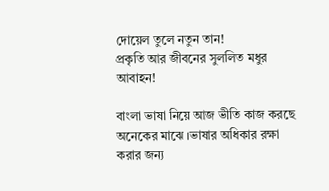দোয়েল তুলে নতুন তান!
প্রকৃতি আর জীবনের সুললিত মধুর আবাহন!

বাংলা ভাষা নিয়ে আজ ভীতি কাজ করছে অনেকের মাঝে ।ভাষার অধিকার রক্ষা করার জন্য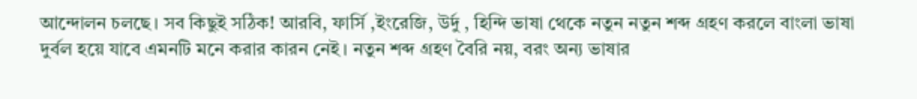আন্দোলন চলছে। সব কিছুই সঠিক! আরবি, ফার্সি ,ইংরেজি, উর্দু , হিন্দি ভাষা থেকে নতুন নতুন শব্দ গ্রহণ করলে বাংলা ভাষা দুর্বল হয়ে যাবে এমনটি মনে করার কারন নেই। নতুন শব্দ গ্রহণ বৈরি নয়, বরং অন্য ভাষার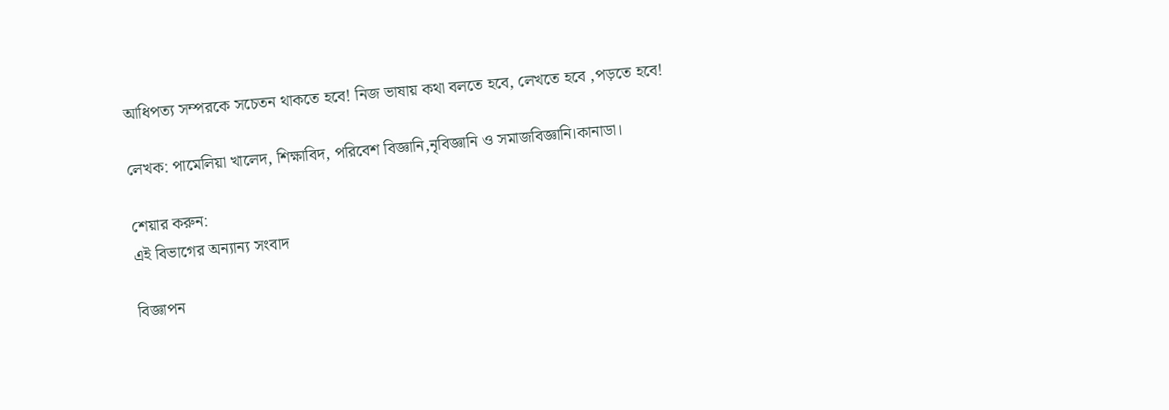আধিপত্য সম্পরকে সচেতন থাকতে হবে! নিজ ভাষায় কথা বলতে হবে, লেখতে হবে ,পড়তে হবে!

লেখক: পামেলিয়া খালেদ, শিক্ষাবিদ, পরিবেশ বিজ্ঞানি,নৃবিজ্ঞানি ও সমাজবিজ্ঞানি।কানাডা।

শেয়ার করুন:
এই বিভাগের অন্যান্য সংবাদ

বিজ্ঞাপন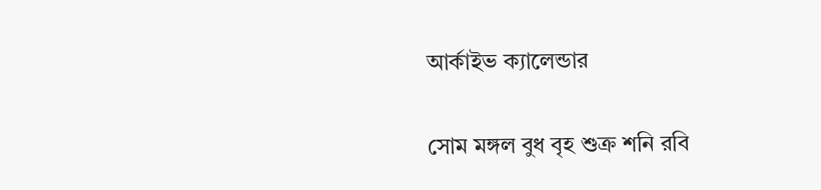আর্কাইভ ক্যালেন্ডার

সোম মঙ্গল বুধ বৃহ শুক্র শনি রবি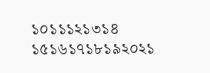১০১১১২১৩১৪
১৫১৬১৭১৮১৯২০২১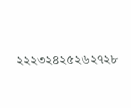২২২৩২৪২৫২৬২৭২৮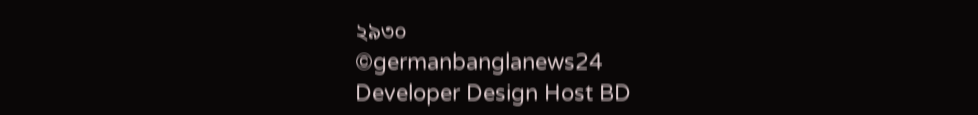২৯৩০
©germanbanglanews24
Developer Design Host BD